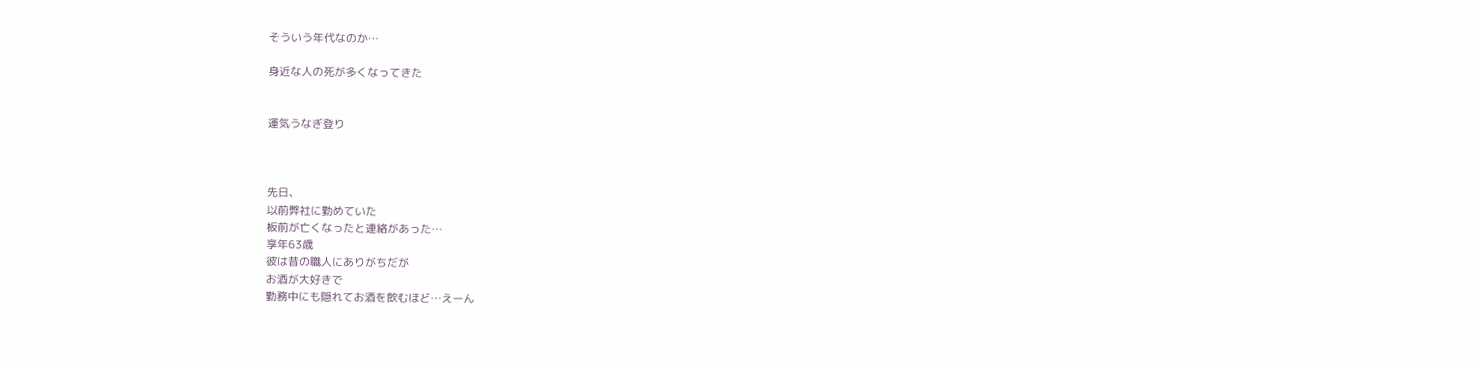そういう年代なのか…

身近な人の死が多くなってきた


運気うなぎ登り



先日、
以前弊社に勤めていた
板前が亡くなったと連絡があった…
享年63歳
彼は昔の職人にありがちだが
お酒が大好きで
勤務中にも隠れてお酒を飲むほど…えーん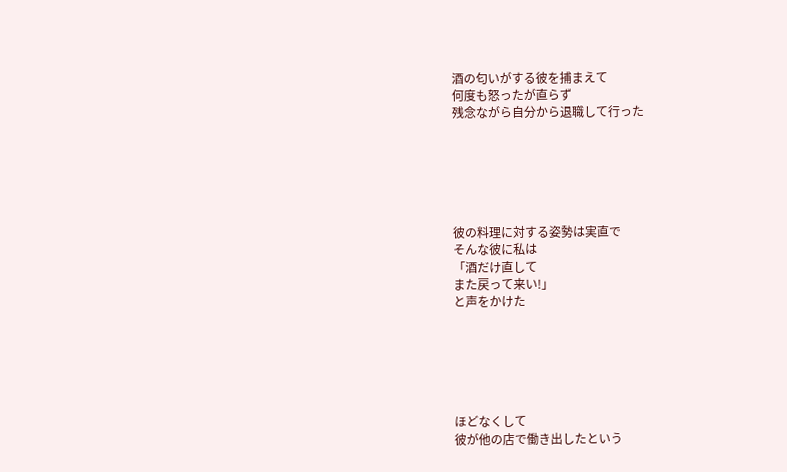酒の匂いがする彼を捕まえて
何度も怒ったが直らず
残念ながら自分から退職して行った






彼の料理に対する姿勢は実直で
そんな彼に私は
「酒だけ直して
また戻って来い!」
と声をかけた






ほどなくして
彼が他の店で働き出したという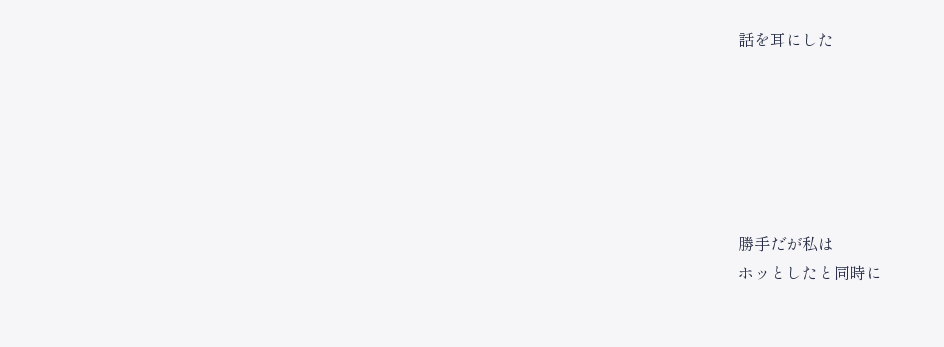話を耳にした






勝手だが私は
ホッとしたと同時に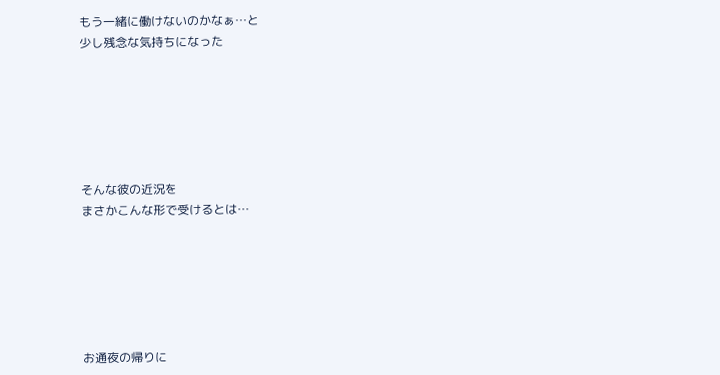もう一緒に働けないのかなぁ…と
少し残念な気持ちになった






そんな彼の近況を
まさかこんな形で受けるとは…






お通夜の帰りに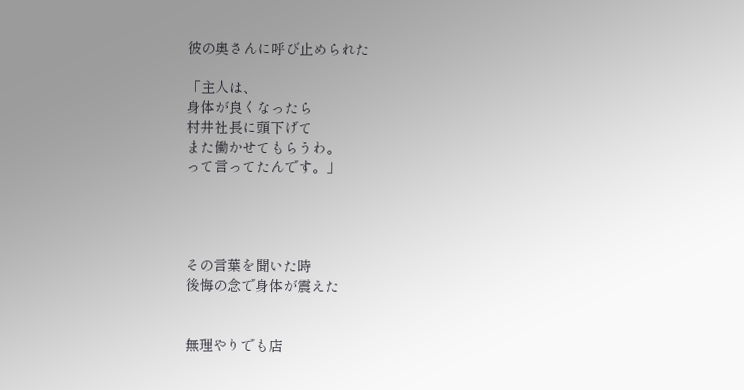彼の奥さんに呼び止められた

「主人は、
身体が良くなったら
村井社長に頭下げて
また働かせてもらうわ。
って言ってたんです。」




その言葉を聞いた時
後悔の念で身体が震えた


無理やりでも店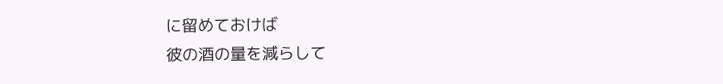に留めておけば
彼の酒の量を減らして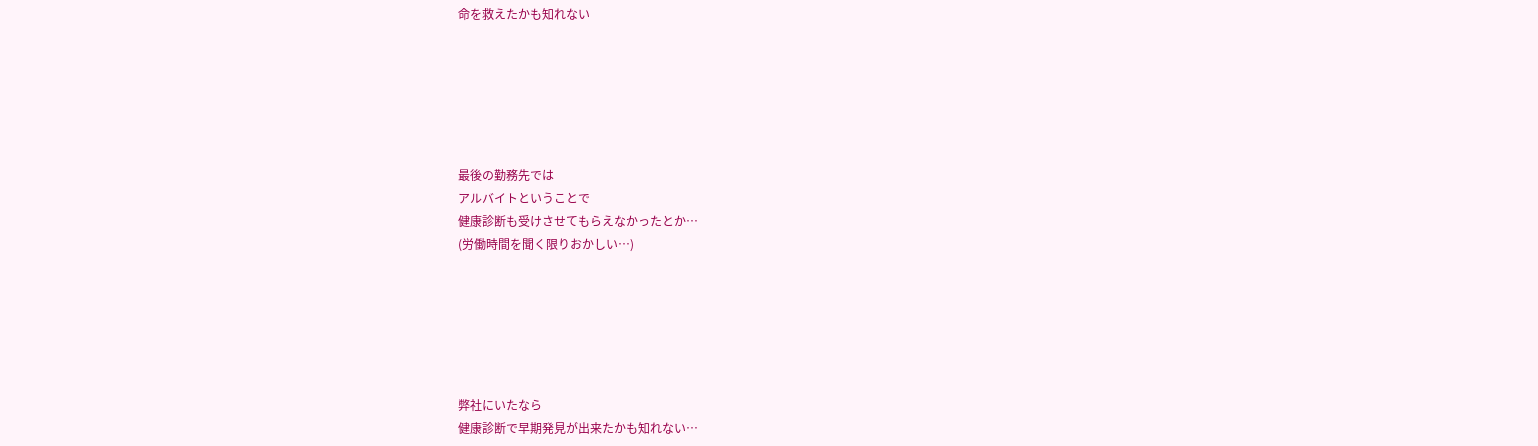命を救えたかも知れない






最後の勤務先では
アルバイトということで
健康診断も受けさせてもらえなかったとか…
(労働時間を聞く限りおかしい…)






弊社にいたなら
健康診断で早期発見が出来たかも知れない…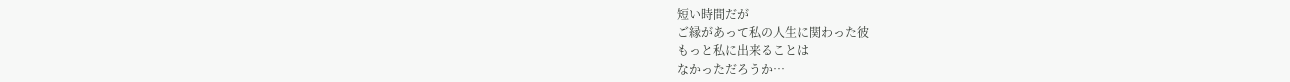短い時間だが
ご縁があって私の人生に関わった彼
もっと私に出来ることは
なかっただろうか…